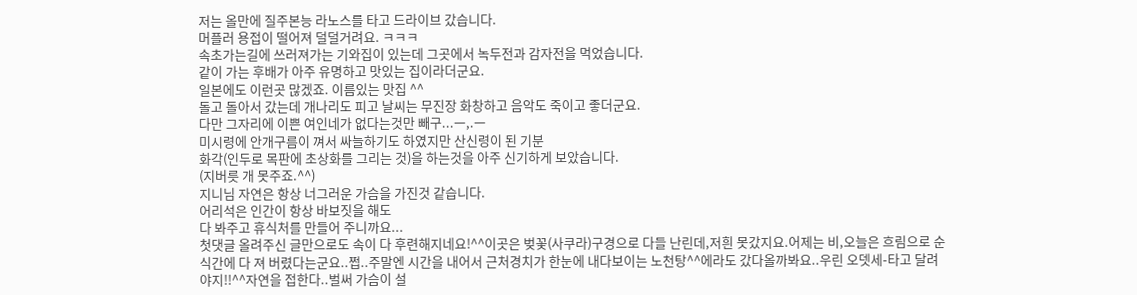저는 올만에 질주본능 라노스를 타고 드라이브 갔습니다.
머플러 용접이 떨어져 덜덜거려요. ㅋㅋㅋ
속초가는길에 쓰러져가는 기와집이 있는데 그곳에서 녹두전과 감자전을 먹었습니다.
같이 가는 후배가 아주 유명하고 맛있는 집이라더군요.
일본에도 이런곳 많겠죠. 이름있는 맛집 ^^
돌고 돌아서 갔는데 개나리도 피고 날씨는 무진장 화창하고 음악도 죽이고 좋더군요.
다만 그자리에 이쁜 여인네가 없다는것만 빼구...ㅡ,.ㅡ
미시령에 안개구름이 껴서 싸늘하기도 하였지만 산신령이 된 기분
화각(인두로 목판에 초상화를 그리는 것)을 하는것을 아주 신기하게 보았습니다.
(지버릇 개 못주죠.^^)
지니님 자연은 항상 너그러운 가슴을 가진것 같습니다.
어리석은 인간이 항상 바보짓을 해도
다 봐주고 휴식처를 만들어 주니까요...
첫댓글 올려주신 글만으로도 속이 다 후련해지네요!^^이곳은 벚꽃(사쿠라)구경으로 다들 난린데,저흰 못갔지요.어제는 비,오늘은 흐림으로 순식간에 다 져 버렸다는군요..쩝..주말엔 시간을 내어서 근처경치가 한눈에 내다보이는 노천탕^^에라도 갔다올까봐요..우린 오뎃세-타고 달려야지!!^^자연을 접한다..벌써 가슴이 설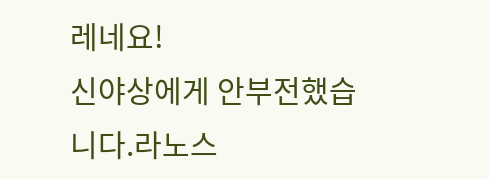레네요!
신야상에게 안부전했습니다.라노스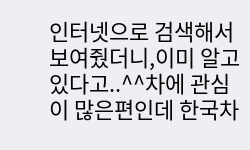인터넷으로 검색해서 보여줬더니,이미 알고 있다고..^^차에 관심이 많은편인데 한국차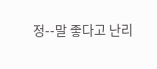정--말 좋다고 난리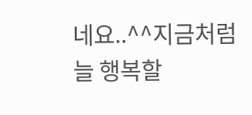네요..^^지금처럼 늘 행복할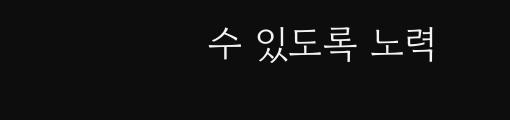수 있도록 노력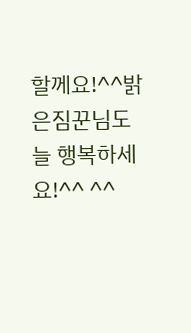할께요!^^밝은짐꾼님도 늘 행복하세요!^^ ^^